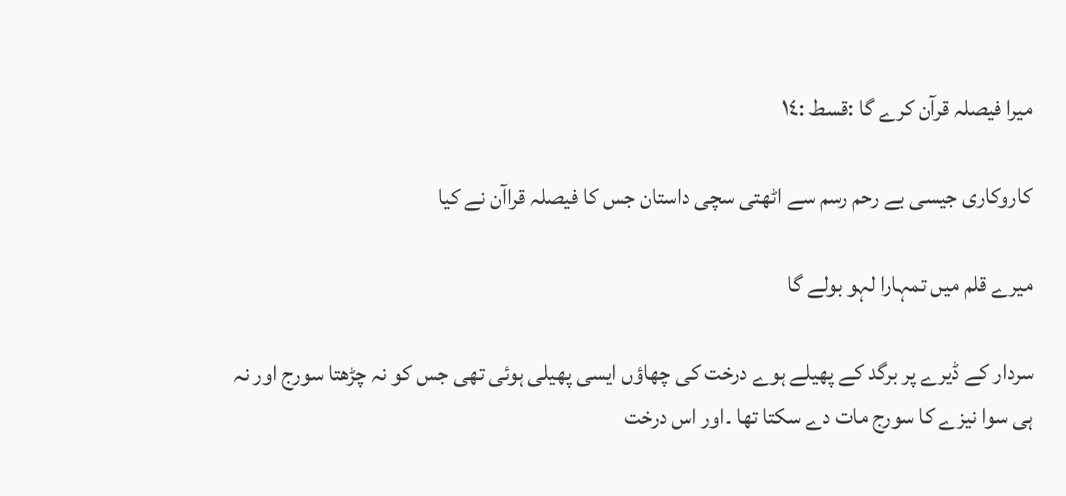میرا فیصلہ قرآن کرے گا :قسط :١٤

کاروکاری جیسی بے رحم رسم سے اٹھتی سچی داستان جس کا فیصلہ قراآن نے کیا

میرے قلم میں تمہارا لہو بولے گا

سردار کے ڈیرے پر برگد کے پھیلے ہوے درخت کی چھاؤں ایسی پھیلی ہوئی تھی جس کو نہ چڑھتا سورج اور نہ ہی سوا نیزے کا سورج مات دے سکتا تھا ۔اور اس درخت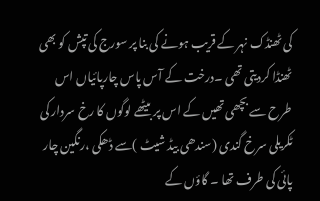کی ٹھنڈک نہر کے قریب ہونے کی بنا پر سورج کی تپش کو بھی ٹھنڈا کردیتی تھی ۔درخت کے آس پاس چارپائیاں اس طرح سے بچھی تھیں کے اس پر بیٹھے لوگوں کا رخ سردار کی ٹکریلی سرخ گندی (سندھی بیڈ شیٹ )سے ڈھکی ،رنگین چار پائی کی طرف تھا ۔ گاؤں کے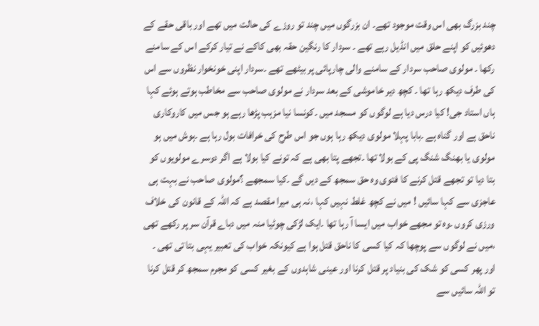چند بزرگ بھی اس وقت موجود تھے۔ ان بزرگوں میں چند تو روزے کی حالت میں تھے اور باقی حقے کے دھوئیں کو اپنے حلق میں انڈیل رہے تھے ۔ سردار کا رنگین حقہ بھی کاکے نے تیار کرکے اس کے سامنے رکھا ۔ مولوی صاحب سردار کے سامنے والی چارپائی پر بیٹھے تھے ۔سردار اپنی خونخوار نظروں سے اس کی طرف دیکھ رہا تھا ۔ کچھ دیر خاموشی کے بعد سردار نے مولوی صاحب سے مخاطب ہوتے ہوئے کہا ہاں استاد جی! کیا درس دیا ہے لوگوں کو مسجد میں ۔کونسا نیا مزہب پڑھا رہے ہو جس میں کاروکاری ناحق ہے اور گناہ ہے ۔بابا پہلا مولوی دیکھ رہا ہوں جو اس طرح کی خرافات بول رہا ہے ۔ہوش میں ہو مولوی یا بھنگ شنگ پی کے بولا تھا ۔تجھے پتا بھی ہے کہ تونے کیا بولا ہے اگر دوسرے مولویوں کو بتا دیا تو تجھے قتل کرنے کا فتوی وہ حق سمجھ کے دیں گے ۔کیا سمجھے ؟مولوی صاحب نے بہت ہی عاجزی سے کہا سائیں ! میں نے کچھ غلط نہیں کہا ،نہ ہی میرا مقصد ہے کہ اللہ کے قانون کی خلاف ورزی کروں ۔وہ تو مجھے خواب میں ایسا آ رہا تھا ۔ایک لڑکی چوٹیا منہ میں دباے قرآن سر پر رکھے تھی ،میں نے لوگوں سے پوچھا کہ کیا کسی کا ناحق قتل ہوا ہے کیونکہ خواب کی تعبیر یہی بتا تی تھی ۔ اور پھر کسی کو شک کی بنیاد پر قتل کرنا اور عینی شاہدوں کے بغیر کسی کو مجرم سمجھ کر قتل کرنا تو اللہ سائیں سے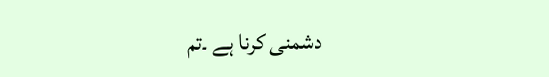دشمنی کرنا ہے ۔تم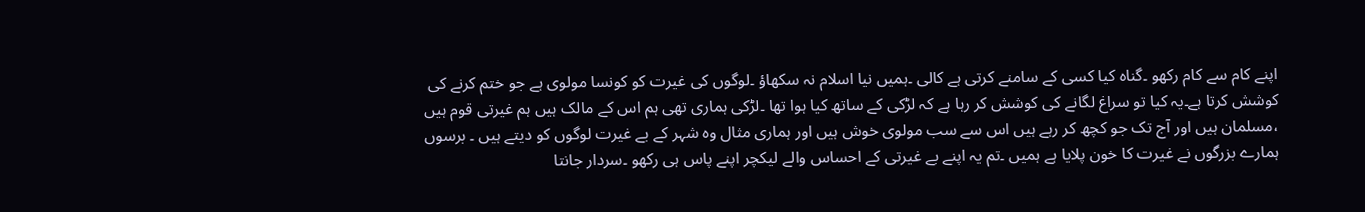اپنے کام سے کام رکھو ۔گناہ کیا کسی کے سامنے کرتی ہے کالی ۔ہمیں نیا اسلام نہ سکھاؤ ۔لوگوں کی غیرت کو کونسا مولوی ہے جو ختم کرنے کی کوشش کرتا ہے۔یہ کیا تو سراغ لگانے کی کوشش کر رہا ہے کہ لڑکی کے ساتھ کیا ہوا تھا ۔لڑکی ہماری تھی ہم اس کے مالک ہیں ہم غیرتی قوم ہیں ،مسلمان ہیں اور آج تک جو کچھ کر رہے ہیں اس سے سب مولوی خوش ہیں اور ہماری مثال وہ شہر کے بے غیرت لوگوں کو دیتے ہیں ۔ برسوں ہمارے بزرگوں نے غیرت کا خون پلایا ہے ہمیں ۔تم یہ اپنے بے غیرتی کے احساس والے لیکچر اپنے پاس ہی رکھو ۔سردار جانتا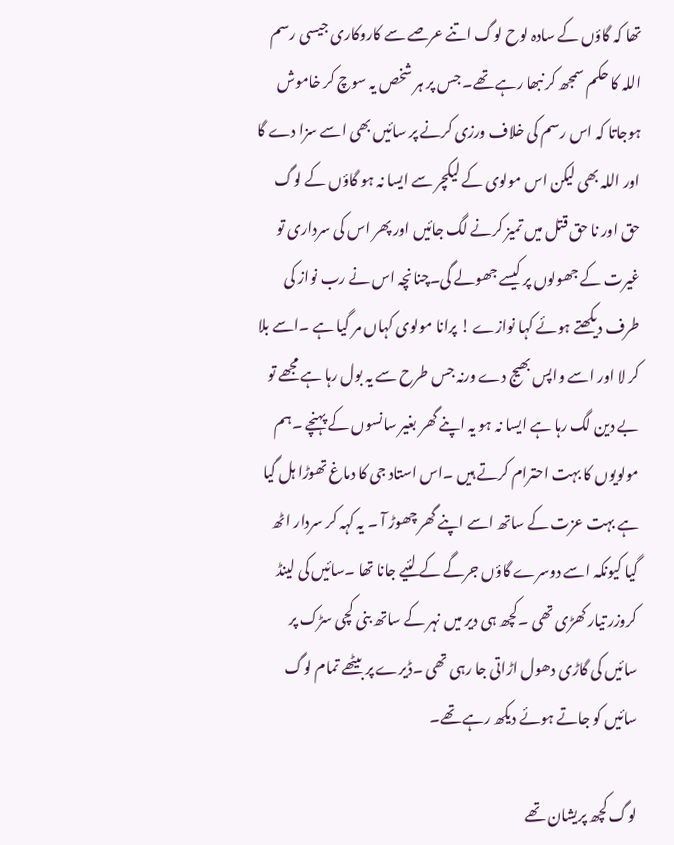تھا کہ گاؤں کے سادہ لوح لوگ اتنے عرصے سے کاروکاری جیسی رسم اللہ کا حکم سمجھ کر نبھا رہے تھے۔ جس پر ہر شخص یہ سوچ کر خاموش ہوجاتا کہ اس رسم کی خلاف ورزی کرنے پر سائیں بھی اسے سزا دے گا اور اللہ بھی لیکن اس مولوی کے لیکچر سے ایسا نہ ہو گاؤں کے لوگ حق اور نا حق قتل میں تمیز کرنے لگ جائیں اور پھر اس کی سرداری تو غیرت کے جھولوں پر کیسے جھولے گی۔چنانچہ اس نے رب نواز کی طرف دیکھتے ہوئے کہا نوازے ! پرانا مولوی کہاں مر گیا ہے ۔اسے بلا کر لا اور اسے واپس بھیج دے ورنہ جس طرح سے یہ بول رہا ہے مجھے تو بے دین لگ رہا ہے ایسا نہ ہو یہ اپنے گھر بغیر سانسوں کے پہنچے ۔ہم مولویوں کا بہت احترام کرتے ہیں ۔اس استاد جی کا دماغ تھوڑا ہل گیا ہے بہت عزت کے ساتھ اسے اپنے گھر چھوڑ آ ۔ یہ کہہ کر سردار اٹھ گیا کیونکہ اسے دوسرے گاؤں جرگے کے لئیے جانا تھا ۔سائیں کی لینڈ کروزر تیار کھڑی تھی ۔کچھ ہی دیر میں نہر کے ساتھ بنی کچی سڑک پر سائیں کی گاڑی دھول اڑاتی جا رہی تھی ۔ڈیرے پر بیٹھے تمام لوگ سائیں کو جاتے ہوئے دیکھ رہے تھے۔

لوگ کچھ پریشان تھے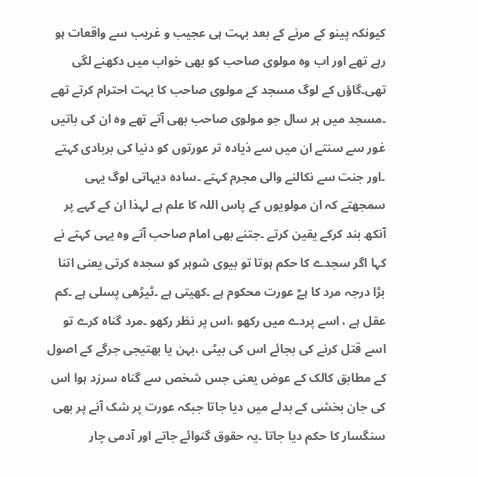کیونکہ پینو کے مرنے کے بعد بہت ہی عجیب و غریب سے واقعات ہو رہے تھے اور اب وہ مولوی صاحب کو بھی خواب میں دکھنے لگی تھی۔گاؤں کے لوگ مسجد کے مولوی صاحب کا بہت احترام کرتے تھے ۔مسجد میں ہر سال جو مولوی صاحب بھی آتے تھے وہ ان کی باتیں غور سے سنتے ان میں سے ذیادہ تر عورتوں کو دنیا کی بربادی کہتے ۔اور جنت سے نکالنے والی مجرم کہتے ۔سادہ دیہاتی لوگ یہی سمجھتے کہ ان مولویوں کے پاس اللہ کا علم ہے لہذا ان کے کہے پر آنکھ بند کرکے یقین کرتے ۔جتنے بھی امام صاحب آتے وہ یہی کہتے نے کہا اگر سجدے کا حکم ہوتا تو بیوی شوہر کو سجدہ کرتی یعنی اتنا بڑا درجہ مرد کا ہےٌ عورت محکوم ہے ۔کھیتی ہے ۔ٹیڑھی پسلی ہے ۔کم عقل ہے ، اسے پردے میں رکھو ،اس پر نظر رکھو ۔مرد گناہ کرے تو اسے قتل کرنے کی بجائے اس کی بیٹی ،بہن یا بھتیجی جرگے کے اصول کے مطابق کالک کے عوض یعنی جس شخص سے گناہ سرزد ہوا اس کی جان بخشی کے بدلے میں دیا جاتا جبکہ عورت پر شک آنے پر بھی سنگسار کا حکم دیا جاتا ۔یہ حقوق گنوائے جاتے اور آدمی چار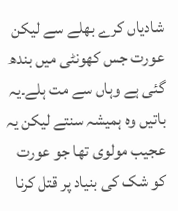شادیاں کرے بھلے سے لیکن عورت جس کھونٹی میں بندھ گئی ہے وہاں سے مت ہلے۔یہ باتیں وہ ہمیشہ سنتے لیکن یہ عجیب مولوی تھا جو عورت کو شک کی بنیاد پر قتل کرنا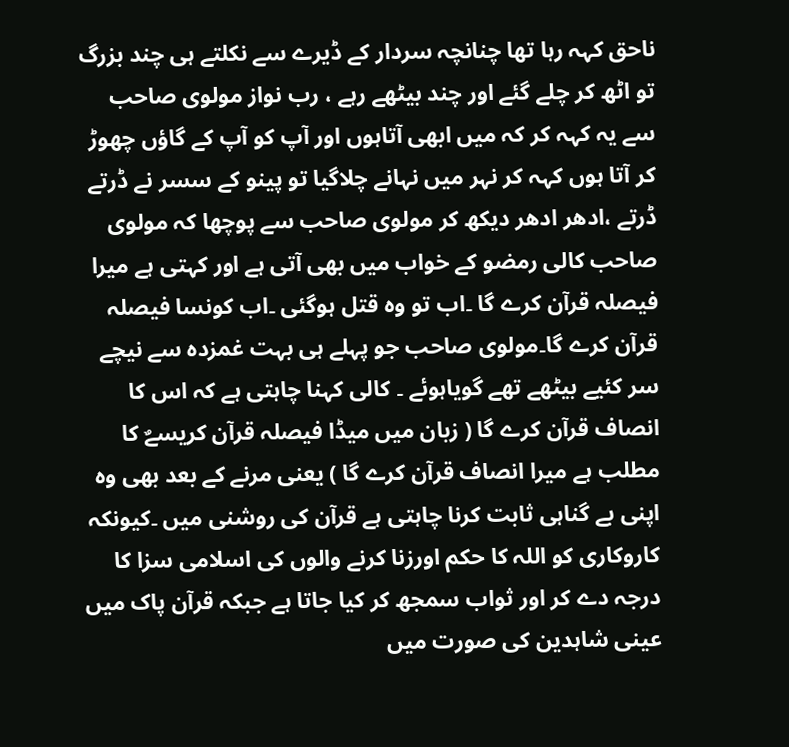ناحق کہہ رہا تھا چنانچہ سردار کے ڈیرے سے نکلتے ہی چند بزرگ تو اٹھ کر چلے گئے اور چند بیٹھے رہے ، رب نواز مولوی صاحب سے یہ کہہ کر کہ میں ابھی آتاہوں اور آپ کو آپ کے گاؤں چھوڑ کر آتا ہوں کہہ کر نہر میں نہانے چلاگیا تو پینو کے سسر نے ڈرتے ڈرتے ،ادھر ادھر دیکھ کر مولوی صاحب سے پوچھا کہ مولوی صاحب کالی رمضو کے خواب میں بھی آتی ہے اور کہتی ہے میرا فیصلہ قرآن کرے گا ۔اب تو وہ قتل ہوگئی ۔اب کونسا فیصلہ قرآن کرے گا۔مولوی صاحب جو پہلے ہی بہت غمزدہ سے نیچے سر کئیے بیٹھے تھے گویاہوئے ۔ کالی کہنا چاہتی ہے کہ اس کا انصاف قرآن کرے گا ( زبان میں میڈا فیصلہ قرآن کریسےٌ کا مطلب ہے میرا انصاف قرآن کرے گا ) یعنی مرنے کے بعد بھی وہ اپنی بے گناہی ثابت کرنا چاہتی ہے قرآن کی روشنی میں ۔کیونکہ کاروکاری کو اللہ کا حکم اورزنا کرنے والوں کی اسلامی سزا کا درجہ دے کر اور ثواب سمجھ کر کیا جاتا ہے جبکہ قرآن پاک میں عینی شاہدین کی صورت میں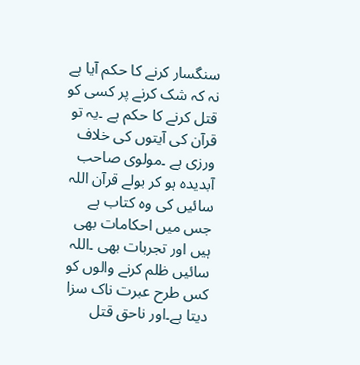سنگسار کرنے کا حکم آیا ہے نہ کہ شک کرنے پر کسی کو قتل کرنے کا حکم ہے ۔یہ تو قرآن کی آیتوں کی خلاف ورزی ہے ۔مولوی صاحب آبدیدہ ہو کر بولے قرآن اللہ سائیں کی وہ کتاب ہے جس میں احکامات بھی ہیں اور تجربات بھی ۔اللہ سائیں ظلم کرنے والوں کو کس طرح عبرت ناک سزا دیتا ہے۔اور ناحق قتل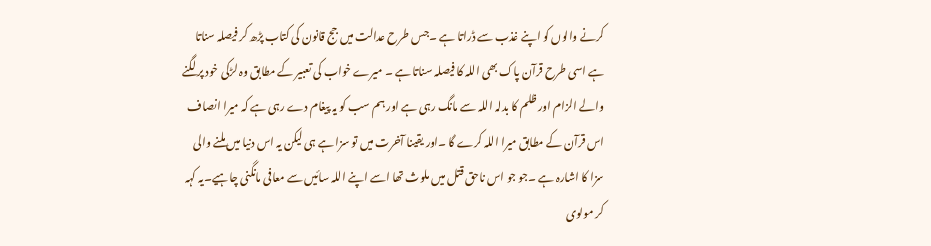کرنے والوں کو اپنے غذب سے ڈراتا ہے ۔جس طرح عدالت میں جج قانون کی کتاب پڑھ کر فیصلہ سناتا ہے اسی طرح قرآن پاک بھی اللہ کا فیصلہ سناتا ہے ۔ میرے خواب کی تعبیر کے مطابق وہ لڑکی خود پر لگنے والے الزام اور ظلم کا بدلہ اللہ سے مانگ رہی ہے اور ہم سب کو یہ پیغام دے رہی ہے کہ میرا انصاف اس قرآن کے مطابق میرا اللہ کرے گا ۔اور یقینا آخرت میں تو سزا ہے ہی لیکن یہ اس دنیا میں ملنے والی سزا کا اشارہ ہے ۔جو جو اس ناحق قتل میں ملوث تھا اسے اپنے اللہ سائیں سے معافی مانگنی چاہیے۔یہ کہہ کر مولوی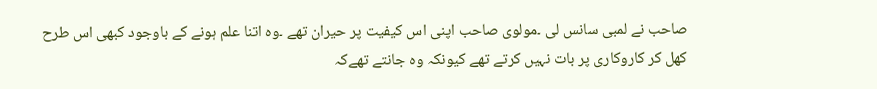صاحب نے لمبی سانس لی ۔مولوی صاحب اپنی اس کیفیت پر حیران تھے ۔وہ اتنا علم ہونے کے باوجود کبھی اس طرح کھل کر کاروکاری پر بات نہیں کرتے تھے کیونکہ وہ جانتے تھےکہ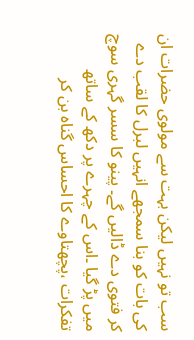سب تو نہیں لیکن بہت سے مولوی حضرات ان کی بات کو بنا سمجھے انہیں لبرل کا لقب دے کر فتوی دے ڈالیں گے۔ پینو کا سسر گہری سوچ میں پڑ گیا ۔اس کے چہرے پر دکھ کے ساتھ تفکرات ،پچھتاوے کا احساس گناہ بن کر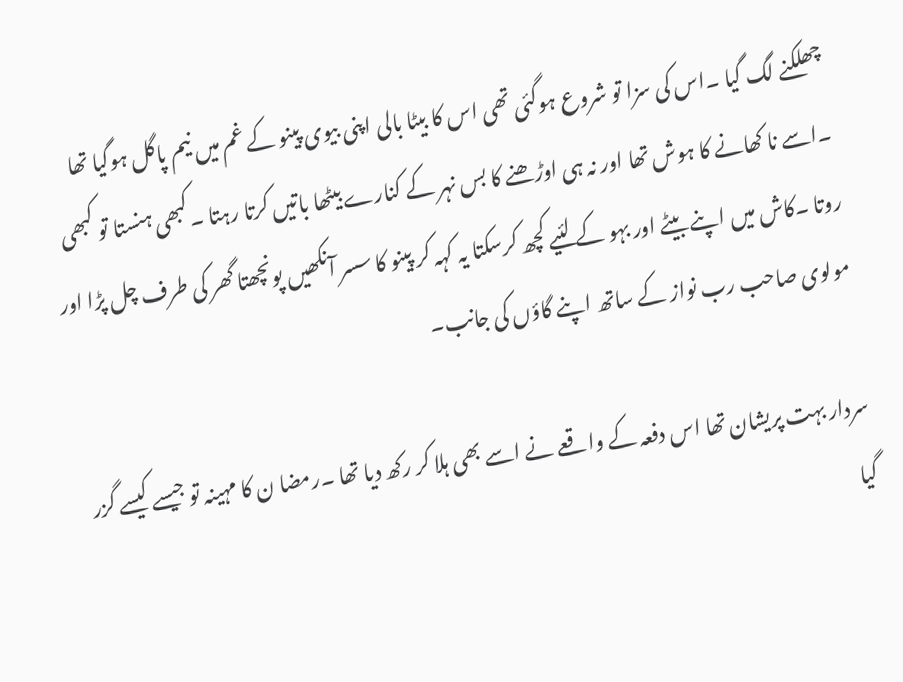چھلکنے لگ گیا ۔اس کی سزا تو شروع ہوگئی تھی اس کا بیٹا بالی اپنی بیوی پینو کے غم میں نیم پاگل ہوگیا تھا ۔اسے نا کھانے کا ہوش تھا اور نہ ہی اوڑھنے کا بس نہر کے کنارے بیٹھا باتیں کرتا رہتا ۔کبھی ہنستا تو کبھی روتا ۔کاش میں اپنے بیٹے اور بہو کے لئیے کچھ کرسکتا یہ کہہ کر پینو کا سسر آنکھیں پونچھتا گھر کی طرف چل پڑا اور مولوی صاحب رب نواز کے ساتھ اپنے گاؤں کی جانب۔

سردار بہت پریشان تھا اس دفعہ کے واقعے نے اسے بھی ہلا کر رکھ دیا تھا ۔رمضا ن کا مہینہ تو جیسے کیسے گزر گیا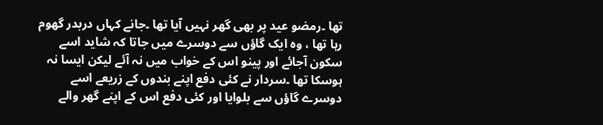تھا ۔رمضو عید پر بھی گھر نہیں آیا تھا ۔جانے کہاں دربدر گھوم رہا تھا ، وہ ایک گاؤں سے دوسرے میں جاتا کہ شاید اسے سکون آجائے اور پینو اس کے خواب میں نہ آئے لیکن ایسا نہ ہوسکا تھا ۔سردار نے کئی دفع اپنے بندوں کے زریعے اسے دوسرے گاؤں سے بلوایا اور کئی دفع اس کے اپنے گھر والے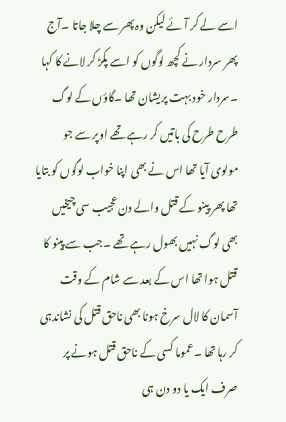اسے لے کر آئے لیکن وہ پھر سے چلا جاتا ۔آج پھر سردار نے کچھ لوگوں کو اسے پکڑ کر لانے کا کہا ۔سردار خود بہت پریشان تھا ۔گاؤں کے لوگ طرح طرح کی باتیں کر رہے تھے اوپر سے جو مولوی آیا تھا اس نے بھی اپنا خواب لوگوں کو بتایا تھا پھر پینو کے قتل والے دن عجیب سی چیخیں بھی لوگ نہیں بھول رہے تھے ۔جب سے پینو کا قتل ہوا تھا اس کے بعد سے شام کے وقت آسمان کا لال سرخ ہونا بھی ناحق قتل کی نشاندہی کر رہا تھا ۔عموما کسی کے ناحق قتل ہونے پر صرف ایک یا دو دن ہی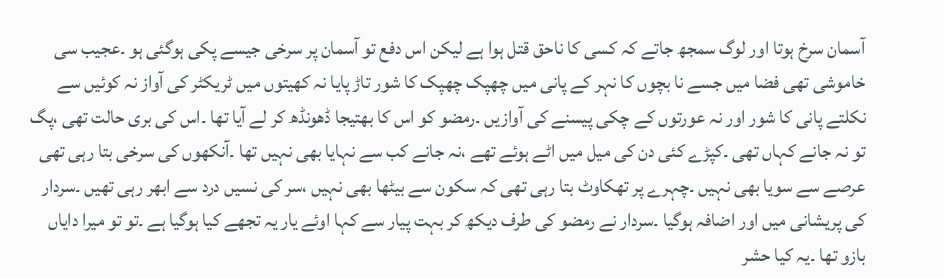آسمان سرخ ہوتا اور لوگ سمجھ جاتے کہ کسی کا ناحق قتل ہوا ہے لیکن اس دفع تو آسمان پر سرخی جیسے پکی ہوگئی ہو ۔عجیب سی خاموشی تھی فضا میں جسے نا بچوں کا نہر کے پانی میں چھپک چھپک کا شور تاڑ پایا نہ کھیتوں میں ٹریکٹر کی آواز نہ کوئیں سے نکلتے پانی کا شور اور نہ عورتوں کے چکی پیسنے کی آوازیں ۔رمضو کو اس کا بھتیجا ڈھونڈھ کر لے آیا تھا ۔اس کی بری حالت تھی ،پگ تو نہ جانے کہاں تھی ۔کپڑے کئی دن کی میل میں اٹے ہوئے تھے ،نہ جانے کب سے نہایا بھی نہیں تھا ۔آنکھوں کی سرخی بتا رہی تھی عرصے سے سویا بھی نہیں ۔چہرے پر تھکاوٹ بتا رہی تھی کہ سکون سے بیٹھا بھی نہیں ،سر کی نسیں درد سے ابھر رہی تھیں ۔سردار کی پریشانی میں اور اضافہ ہوگیا ۔سردار نے رمضو کی طرف دیکھ کر بہت پیار سے کہا اوئے یار یہ تجھے کیا ہوگیا ہے ۔تو تو میرا دایاں بازو تھا ۔یہ کیا حشر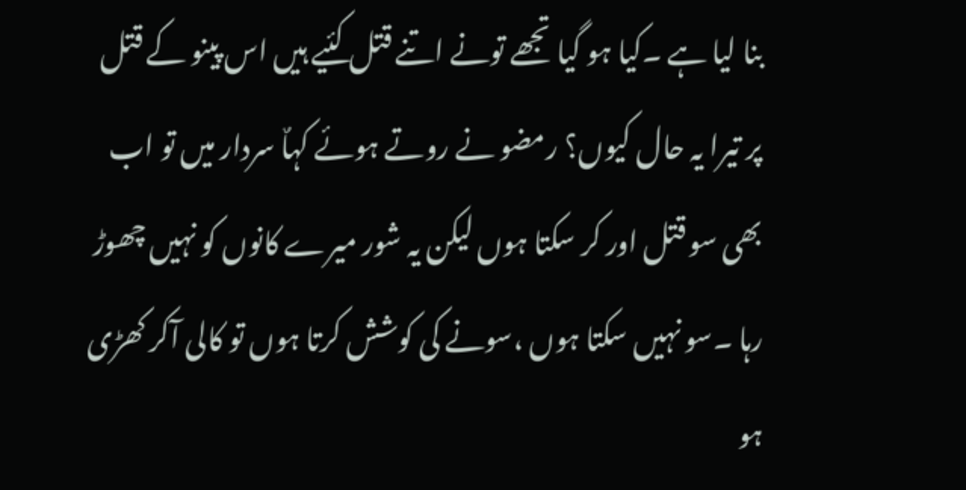بنا لیا ہے ۔کیا ہو گیا تجھے تونے اتنے قتل کئیے ہیں اس پینو کے قتل پر تیرا یہ حال کیوں؟ رمضو نے روتے ہوئے کہاٌ سردار میں تو اب بھی سو قتل اور کر سکتا ہوں لیکن یہ شور میرے کانوں کو نہیں چھوڑ رہا ۔سو نہیں سکتا ہوں ،سونے کی کوشش کرتا ہوں تو کالی آکر کھڑی ہو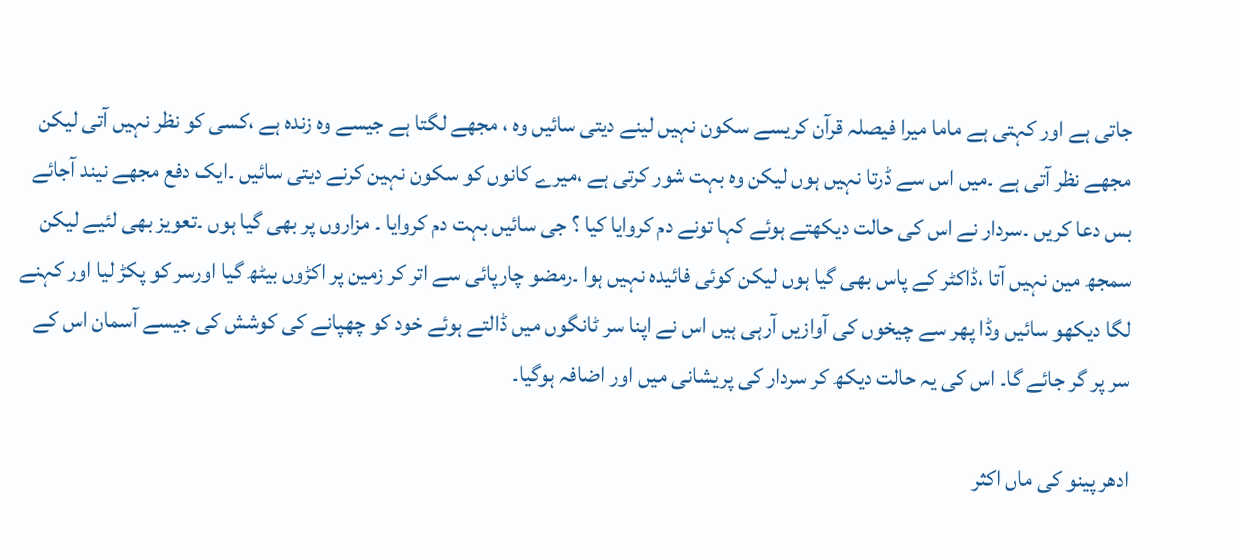جاتی ہے اور کہتی ہے ماما میرا فیصلہ قرآن کریسے سکون نہیں لینے دیتی سائیں وہ ، مجھے لگتا ہے جیسے وہ زندہ ہے ،کسی کو نظر نہیں آتی لیکن مجھے نظر آتی ہے ۔میں اس سے ڈرتا نہیں ہوں لیکن وہ بہت شور کرتی ہے ،میرے کانوں کو سکون نہین کرنے دیتی سائیں ۔ایک دفع مجھے نیند آجائے بس دعا کریں ۔سردار نے اس کی حالت دیکھتے ہوئے کہا تونے دم کروایا کیا ؟ جی سائیں بہت دم کروایا ۔ مزاروں پر بھی گیا ہوں ۔تعویز بھی لئیے لیکن سمجھ مین نہیں آتا ،ڈاکٹر کے پاس بھی گیا ہوں لیکن کوئی فائیدہ نہیں ہوا ۔رمضو چارپائی سے اتر کر زمین پر اکڑوں بیٹھ گیا اورسر کو پکڑ لیا اور کہنے لگا دیکھو سائیں وڈا پھر سے چیخوں کی آوازیں آرہی ہیں اس نے اپنا سر ٹانگوں میں ڈالتے ہوئے خود کو چھپانے کی کوشش کی جیسے آسمان اس کے سر پر گر جائے گا۔ اس کی یہ حالت دیکھ کر سردار کی پریشانی میں اور اضافہ ہوگیا۔

ادھر پینو کی ماں اکثر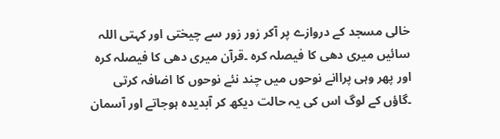خالی مسجد کے دروازے پر آکر زور زور سے چیختی اور کہتی اللہ سائیں میری دھی کا فیصلہ کرہ ۔قرآن میری دھی کا فیصلہ کرہ اور پھر وہی پراانے نوحوں میں چند نئے نوحوں کا اضافہ کرتی ۔گاؤں کے لوگ اس کی یہ حالت دیکھ کر آبدیدہ ہوجاتے اور آسمان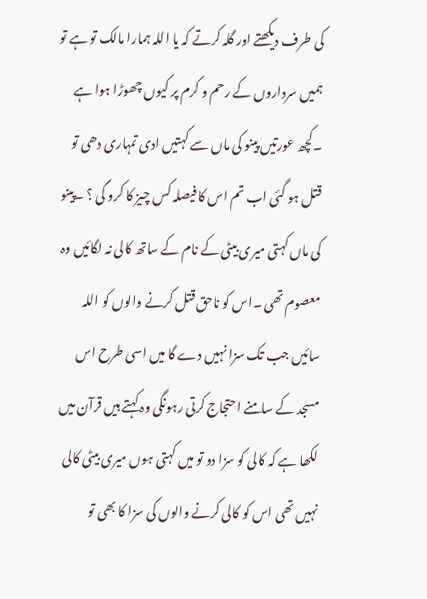کی طرف دیکھتے اور گلہ کرتے کہ یا اللہ ہمارا مالک تو ہے تو ہمیں سرداروں کے رحم و کرم پر کیوں چھوڑا ہوا ہے ۔کچھ عورتیں پینو کی ماں سے کہتیں ادی تمہاری دھی تو قتل ہو گئی اب تم اس کا فیصلہ کس چیز کا کرو گی ؟ ۔پینو کی ماں کہتی میری بیٹی کے نام کے ساتھ کالی نہ لگائیں وہ معصوم تھی ۔اس کو ناحق قتل کرنے والوں کو اللہ سائیں جب تک سزا نہیں دے گا میں اسی طرح اس مسجد کے سامنے احتجاج کرتی رہونگی وہ کہتے ہیں قرآن میں لکھا ہے کہ کالی کو سزا دو تو میں کہتی ہوں میری بیٹی کالی نہیں تھی اس کو کالی کرنے والوں کی سزا کا بھی تو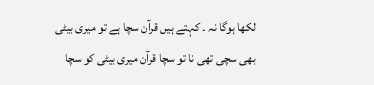لکھا ہوگا نہ ۔ کہتے ہیں قرآن سچا ہے تو میری بیٹی بھی سچی تھی نا تو سچا قرآن میری بیٹی کو سچا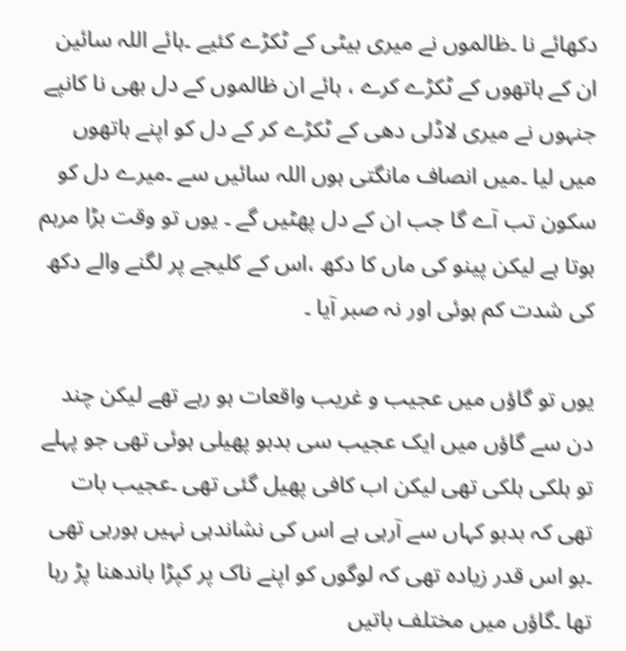دکھائے نا ۔ظالموں نے میری بیٹی کے ٹکڑے کئیے ۔ہائے اللہ سائین ان کے ہاتھوں کے ٹکڑے کرے ، ہائے ان ظالموں کے دل بھی نا کانپے جنہوں نے میری لاڈلی دھی کے ٹکڑے کر کے دل کو اپنے ہاتھوں میں لیا ۔میں انصاف مانگتی ہوں اللہ سائیں سے ۔میرے دل کو سکون تب آے گا جب ان کے دل پھٹیں گے ۔ یوں تو وقت بڑا مرہم ہوتا ہے لیکن پینو کی ماں کا دکھ ،اس کے کلیجے پر لگنے والے دکھ کی شدت کم ہوئی اور نہ صبر آیا ۔

یوں تو گاؤں میں عجیب و غریب واقعات ہو رہے تھے لیکن چند دن سے گاؤں میں ایک عجیب سی بدبو پھیلی ہوئی تھی جو پہلے تو ہلکی ہلکی تھی لیکن اب کافی پھیل گئی تھی ۔عجیب بات تھی کہ بدبو کہاں سے آرہی ہے اس کی نشاندہی نہیں ہورہی تھی ۔بو اس قدر زیادہ تھی کہ لوگوں کو اپنے ناک پر کپڑا باندھنا پڑ رہا تھا ۔گاؤں میں مختلف باتیں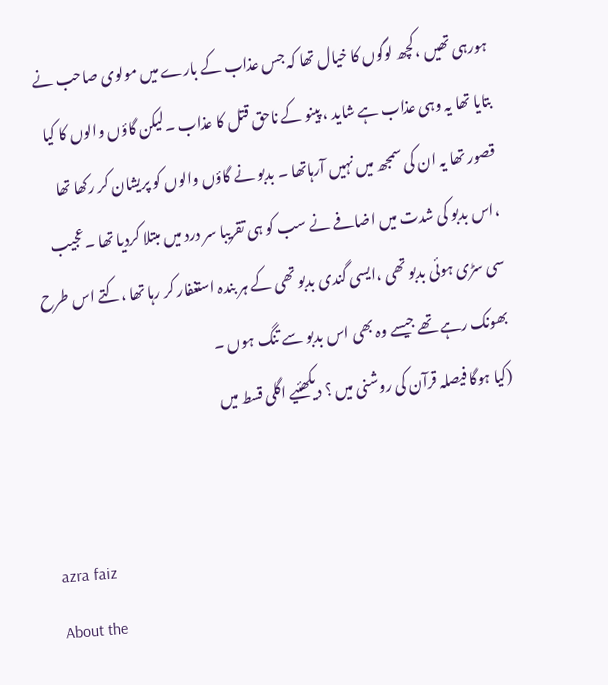ہورہی تھیں ،کچھ لوگوں کا خیال تھا کہ جس عذاب کے بارے میں مولوی صاحب نے بتایا تھا یہ وہی عذاب ہے شاید ، پینو کے ناحق قتل کا عذاب ۔لیکن گاؤں والوں کا کیا قصور تھا یہ ان کی سمجھ میں نہیں آرہاتھا ۔ بدبو نے گاؤں والوں کو پریشان کر رکھا تھا ،اس بدبو کی شدت میں اضافے نے سب کو ہی تقریبا سر درد میں مبتلا کردیا تھا ۔عجیب سی سڑی ہوئی بدبو تھی ،ایسی گندی بدبو تھی کے ہر بندہ استغفار کر رہا تھا ،کتے اس طرح بھونک رہے تھے جیسے وہ بھی اس بدبو سے تنگ ہوں ۔
(کیا ہوگا فیصلہ قرآن کی روشنی میں ؟ دیکھئیے اگلی قسط میں


azra faiz
About the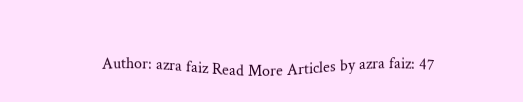Author: azra faiz Read More Articles by azra faiz: 47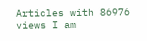Articles with 86976 views I am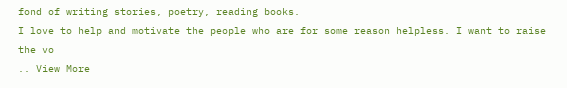fond of writing stories, poetry, reading books.
I love to help and motivate the people who are for some reason helpless. I want to raise the vo
.. View More